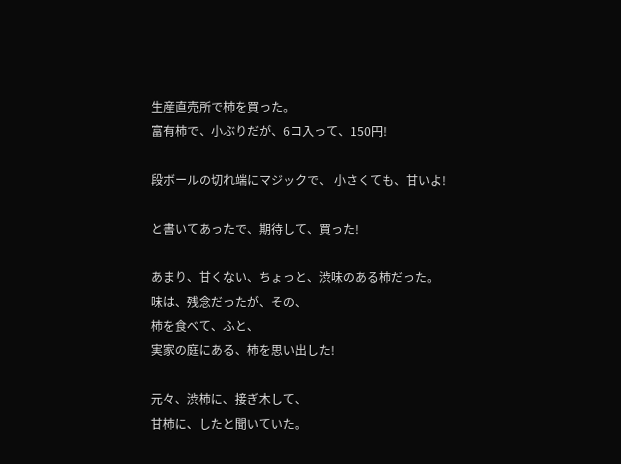生産直売所で柿を買った。
富有柿で、小ぶりだが、6コ入って、150円!

段ボールの切れ端にマジックで、 小さくても、甘いよ!

と書いてあったで、期待して、買った!

あまり、甘くない、ちょっと、渋味のある柿だった。
味は、残念だったが、その、
柿を食べて、ふと、
実家の庭にある、柿を思い出した!

元々、渋柿に、接ぎ木して、
甘柿に、したと聞いていた。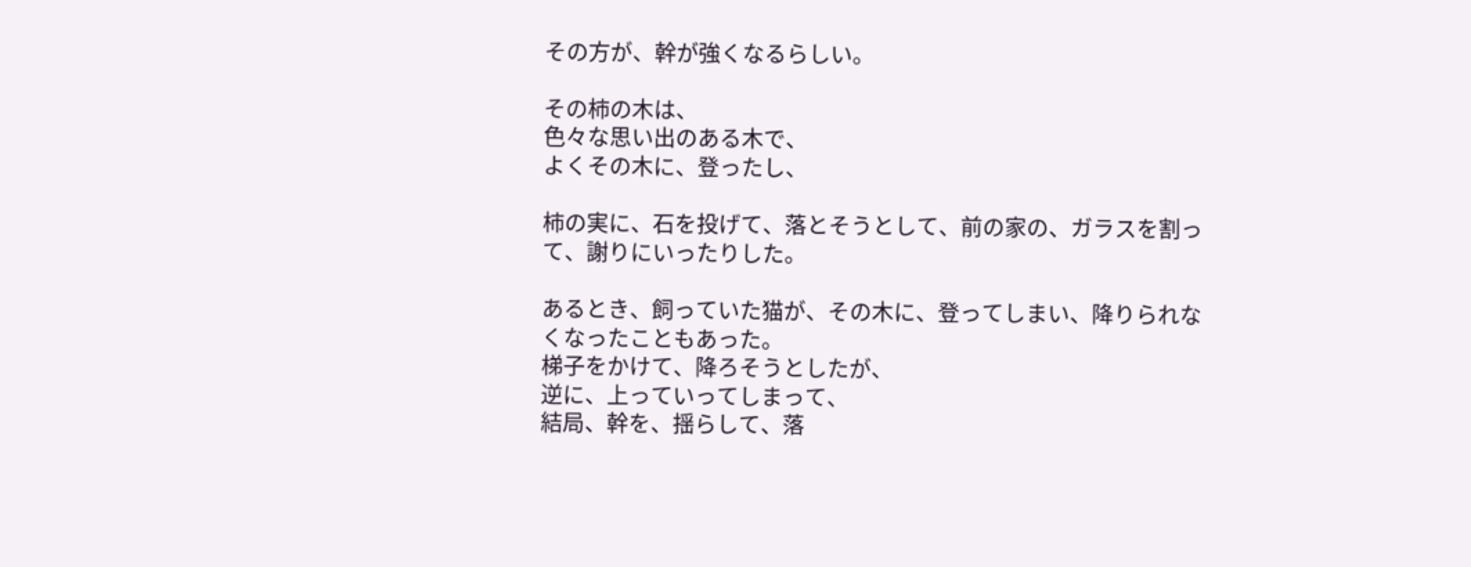その方が、幹が強くなるらしい。

その柿の木は、
色々な思い出のある木で、
よくその木に、登ったし、

柿の実に、石を投げて、落とそうとして、前の家の、ガラスを割って、謝りにいったりした。

あるとき、飼っていた猫が、その木に、登ってしまい、降りられなくなったこともあった。
梯子をかけて、降ろそうとしたが、
逆に、上っていってしまって、
結局、幹を、揺らして、落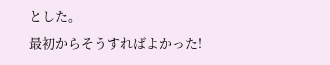とした。
最初からそうすればよかった!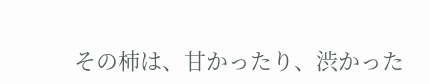その柿は、甘かったり、渋かった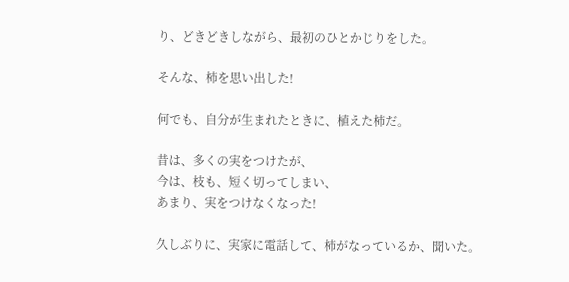り、どきどきしながら、最初のひとかじりをした。

そんな、柿を思い出した!

何でも、自分が生まれたときに、植えた柿だ。

昔は、多くの実をつけたが、
今は、枝も、短く切ってしまい、
あまり、実をつけなくなった!

久しぶりに、実家に電話して、柿がなっているか、聞いた。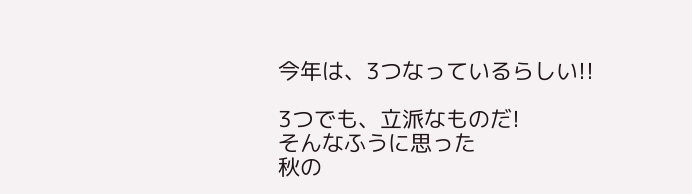今年は、3つなっているらしい!!

3つでも、立派なものだ!
そんなふうに思った
秋の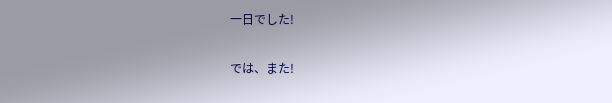一日でした!

では、また!